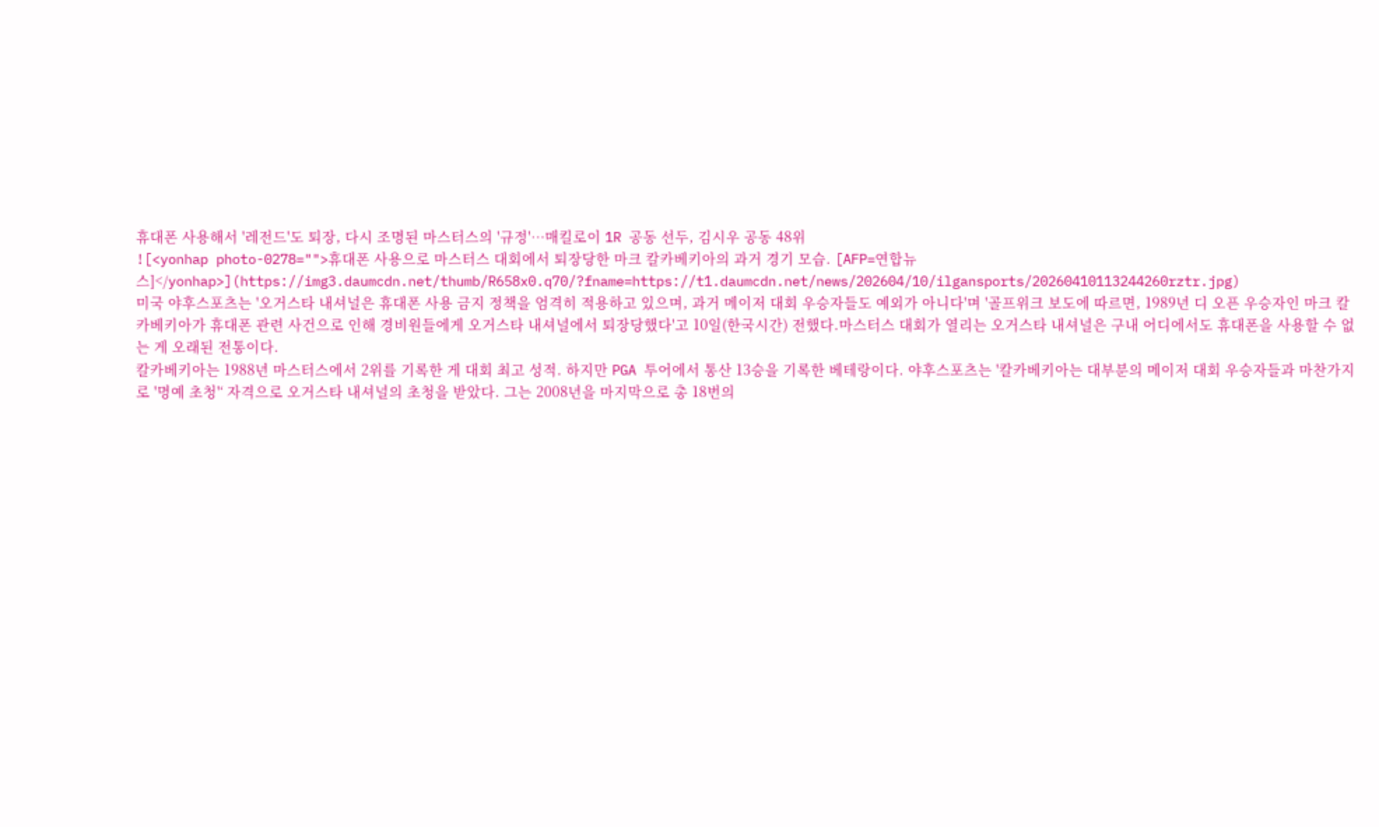휴대폰 사용해서 '레전드'도 퇴장, 다시 조명된 마스터스의 '규정'…매킬로이 1R 공동 선두, 김시우 공동 48위
![<yonhap photo-0278="">휴대폰 사용으로 마스터스 대회에서 퇴장당한 마크 칼카베키아의 과거 경기 모습. [AFP=연합뉴스]</yonhap>](https://img3.daumcdn.net/thumb/R658x0.q70/?fname=https://t1.daumcdn.net/news/202604/10/ilgansports/20260410113244260rztr.jpg)
미국 야후스포츠는 '오거스타 내셔널은 휴대폰 사용 금지 정책을 엄격히 적용하고 있으며, 과거 메이저 대회 우승자들도 예외가 아니다'며 '골프위크 보도에 따르면, 1989년 디 오픈 우승자인 마크 칼카베키아가 휴대폰 관련 사건으로 인해 경비원들에게 오거스타 내셔널에서 퇴장당했다'고 10일(한국시간) 전했다.마스터스 대회가 열리는 오거스타 내셔널은 구내 어디에서도 휴대폰을 사용할 수 없는 게 오래된 전통이다.
칼카베키아는 1988년 마스터스에서 2위를 기록한 게 대회 최고 성적. 하지만 PGA 투어에서 통산 13승을 기록한 베테랑이다. 야후스포츠는 '칼카베키아는 대부분의 메이저 대회 우승자들과 마찬가지로 '명예 초청'‘ 자격으로 오거스타 내셔널의 초청을 받았다. 그는 2008년을 마지막으로 총 18번의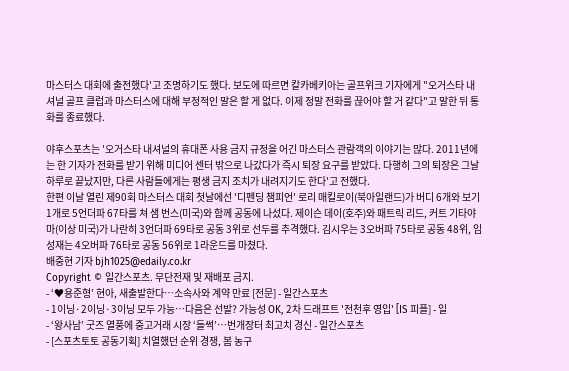마스터스 대회에 출전했다'고 조명하기도 했다. 보도에 따르면 칼카베키아는 골프위크 기자에게 "오거스타 내셔널 골프 클럽과 마스터스에 대해 부정적인 말은 할 게 없다. 이제 정말 전화를 끊어야 할 거 같다"고 말한 뒤 통화를 종료했다.

야후스포츠는 '오거스타 내셔널의 휴대폰 사용 금지 규정을 어긴 마스터스 관람객의 이야기는 많다. 2011년에는 한 기자가 전화를 받기 위해 미디어 센터 밖으로 나갔다가 즉시 퇴장 요구를 받았다. 다행히 그의 퇴장은 그날 하루로 끝났지만, 다른 사람들에게는 평생 금지 조치가 내려지기도 한다'고 전했다.
한편 이날 열린 제90회 마스터스 대회 첫날에선 '디펜딩 챔피언' 로리 매킬로이(북아일랜드)가 버디 6개와 보기 1개로 5언더파 67타를 쳐 샘 번스(미국)와 함께 공동에 나섰다. 제이슨 데이(호주)와 패트릭 리드, 커트 기타야마(이상 미국)가 나란히 3언더파 69타로 공동 3위로 선두를 추격했다. 김시우는 3오버파 75타로 공동 48위, 임성재는 4오버파 76타로 공동 56위로 1라운드를 마쳤다.
배중현 기자 bjh1025@edaily.co.kr
Copyright © 일간스포츠. 무단전재 및 재배포 금지.
- ‘♥용준형’ 현아, 새출발한다…소속사와 계약 만료 [전문] - 일간스포츠
- 1이닝·2이닝·3이닝 모두 가능…다음은 선발? 가능성 OK, 2차 드래프트 '전천후 영입' [IS 피플] - 일
- ‘왕사남’ 굿즈 열풍에 중고거래 시장 ‘들썩’…번개장터 최고치 경신 - 일간스포츠
- [스포츠토토 공동기획] 치열했던 순위 경쟁, 봄 농구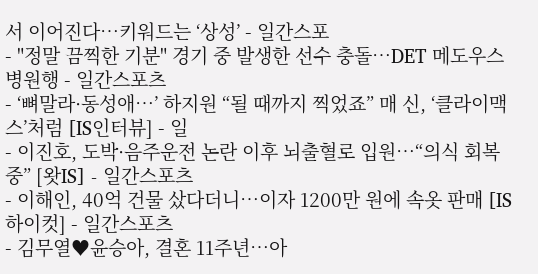서 이어진다…키워드는 ‘상성’ - 일간스포
- "정말 끔찍한 기분" 경기 중 발생한 선수 충돌…DET 메도우스 병원행 - 일간스포츠
- ‘뼈말라·동성애…’ 하지원 “될 때까지 찍었죠” 매 신, ‘클라이맥스’처럼 [IS인터뷰] - 일
- 이진호, 도박·음주운전 논란 이후 뇌출혈로 입원…“의식 회복 중” [왓IS] - 일간스포츠
- 이해인, 40억 건물 샀다더니…이자 1200만 원에 속옷 판매 [IS하이컷] - 일간스포츠
- 김무열♥윤승아, 결혼 11주년…아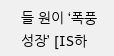들 원이 ‘폭풍 성장’ [IS하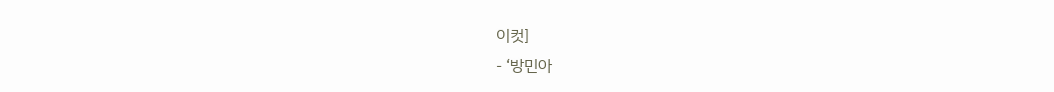이컷]
- ‘방민아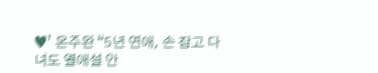♥’ 온주완 “5년 연애, 손 잡고 다녀도 열애설 안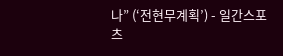나” (‘전현무계획’) - 일간스포츠